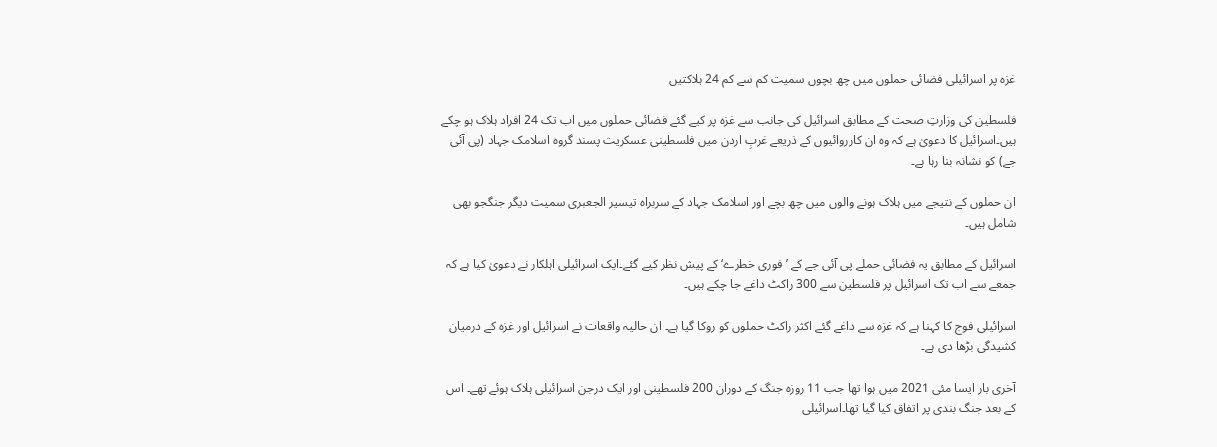غزہ پر اسرائیلی فضائی حملوں میں چھ بچوں سمیت کم سے کم 24 ہلاکتیں

فلسطین کی وزارتِ صحت کے مطابق اسرائیل کی جانب سے غزہ پر کیے گئے فضائی حملوں میں اب تک 24 افراد ہلاک ہو چکے ہیں۔اسرائیل کا دعویٰ ہے کہ وہ ان کارروائیوں کے ذریعے غربِ اردن میں فلسطینی عسکریت پسند گروہ اسلامک جہاد (پی آئی جے) کو نشانہ بنا رہا ہے۔

ان حملوں کے نتیجے میں ہلاک ہونے والوں میں چھ بچے اور اسلامک جہاد کے سربراہ تيسير الجعبری سمیت دیگر جنگجو بھی شامل ہیں۔

اسرائیل کے مطابق یہ فضائی حملے پی آئی جے کے ’فوری خطرے‘ کے پیش نظر کیے گئے۔ایک اسرائیلی اہلکار نے دعویٰ کیا ہے کہ جمعے سے اب تک اسرائیل پر فلسطین سے 300 راکٹ داغے جا چکے ہیں۔

اسرائیلی فوج کا کہنا ہے کہ غزہ سے داغے گئے اکثر راکٹ حملوں کو روکا گیا ہے۔ ان حالیہ واقعات نے اسرائیل اور غزہ کے درمیان کشیدگی بڑھا دی ہے۔

آخری بار ایسا مئی 2021 میں ہوا تھا جب 11 روزہ جنگ کے دوران 200 فلسطینی اور ایک درجن اسرائیلی ہلاک ہوئے تھے۔ اس کے بعد جنگ بندی پر اتفاق کیا گیا تھا۔اسرائیلی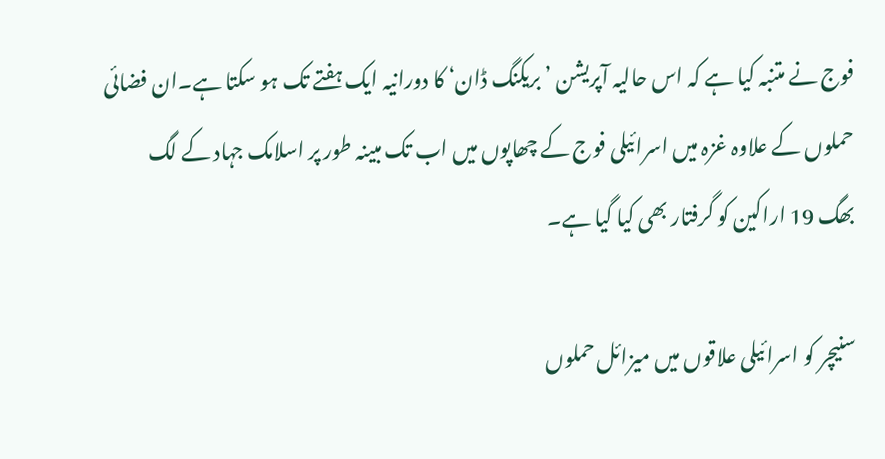فوج نے متنبہ کیا ہے کہ اس حالیہ آپریشن ’بریکنگ ڈان‘ کا دورانیہ ایک ہفتے تک ہو سکتا ہے۔ان فضائی حملوں کے علاوہ غزہ میں اسرائیلی فوج کے چھاپوں میں اب تک مبینہ طور پر اسلامک جہاد کے لگ بھگ 19 اراکین کو گرفتار بھی کیا گیا ہے۔

سنیچر کو اسرائیلی علاقوں میں میزائل حملوں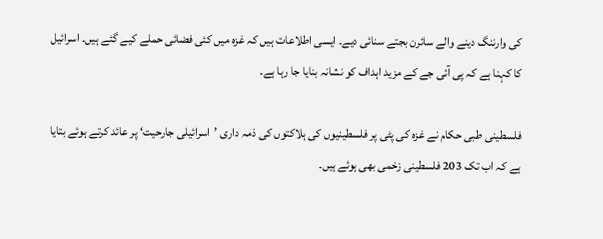کی وارننگ دینے والے سائرن بجتے سنائی دیے۔ ایسی اطلاعات ہیں کہ غزہ میں کئی فضائی حملے کیے گئے ہیں۔ اسرائیل کا کہنا ہے کہ پی آئی جے کے مزید اہداف کو نشانہ بنایا جا رہا ہے۔

فلسطینی طبی حکام نے غزہ کی پٹی پر فلسطینیوں کی ہلاکتوں کی ذمہ داری ’اسرائیلی جارحیت‘ پر عائد کرتے ہوئے بتایا ہے کہ اب تک 203 فلسطینی زخمی بھی ہوئے ہیں۔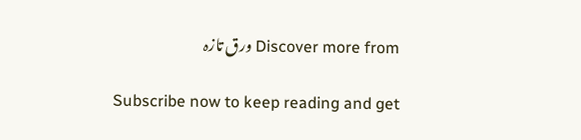Discover more from ورق تازہ

Subscribe now to keep reading and get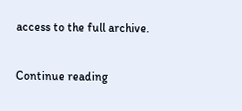access to the full archive.

Continue reading